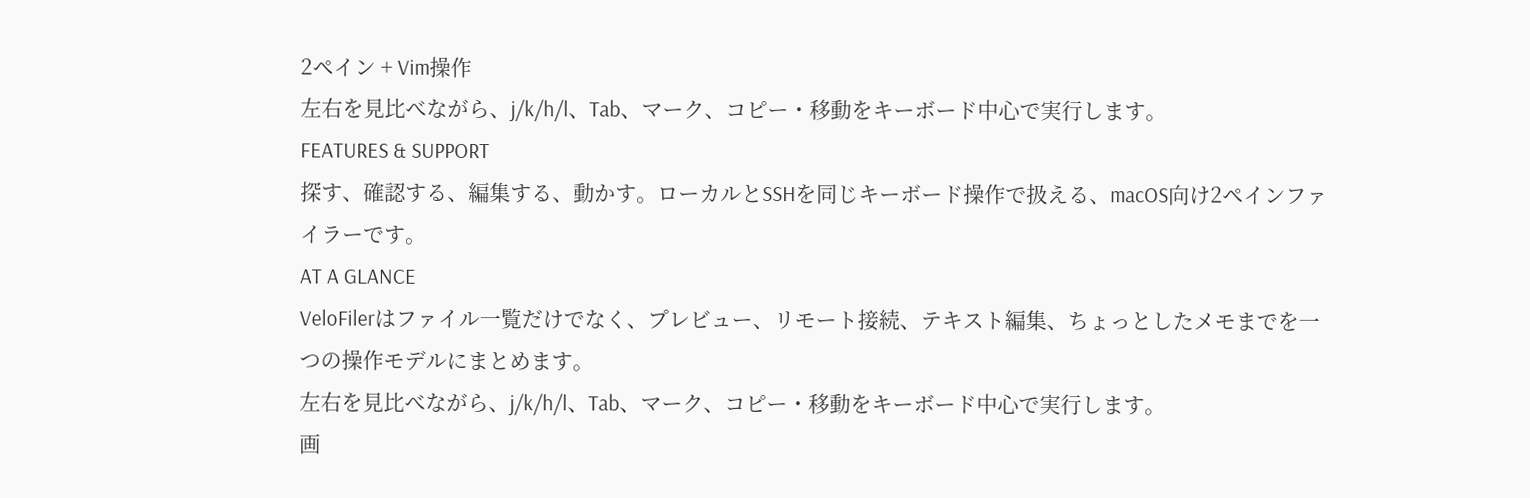2ペイン + Vim操作
左右を見比べながら、j/k/h/l、Tab、マーク、コピー・移動をキーボード中心で実行します。
FEATURES & SUPPORT
探す、確認する、編集する、動かす。ローカルとSSHを同じキーボード操作で扱える、macOS向け2ペインファイラーです。
AT A GLANCE
VeloFilerはファイル一覧だけでなく、プレビュー、リモート接続、テキスト編集、ちょっとしたメモまでを一つの操作モデルにまとめます。
左右を見比べながら、j/k/h/l、Tab、マーク、コピー・移動をキーボード中心で実行します。
画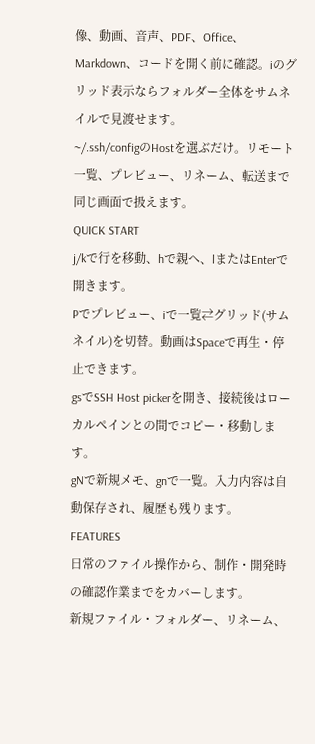像、動画、音声、PDF、Office、Markdown、コードを開く前に確認。iのグリッド表示ならフォルダー全体をサムネイルで見渡せます。
~/.ssh/configのHostを選ぶだけ。リモート一覧、プレビュー、リネーム、転送まで同じ画面で扱えます。
QUICK START
j/kで行を移動、hで親へ、lまたはEnterで開きます。
Pでプレビュー、iで一覧⇄グリッド(サムネイル)を切替。動画はSpaceで再生・停止できます。
gsでSSH Host pickerを開き、接続後はローカルペインとの間でコピー・移動します。
gNで新規メモ、gnで一覧。入力内容は自動保存され、履歴も残ります。
FEATURES
日常のファイル操作から、制作・開発時の確認作業までをカバーします。
新規ファイル・フォルダー、リネーム、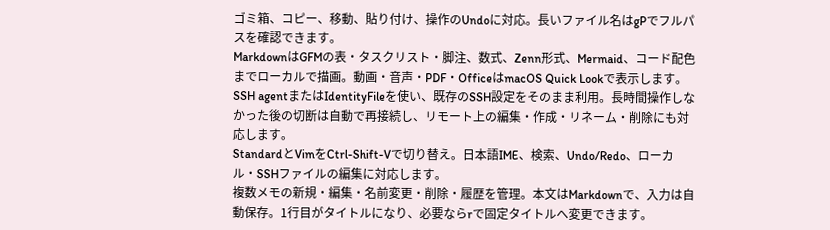ゴミ箱、コピー、移動、貼り付け、操作のUndoに対応。長いファイル名はgPでフルパスを確認できます。
MarkdownはGFMの表・タスクリスト・脚注、数式、Zenn形式、Mermaid、コード配色までローカルで描画。動画・音声・PDF・OfficeはmacOS Quick Lookで表示します。
SSH agentまたはIdentityFileを使い、既存のSSH設定をそのまま利用。長時間操作しなかった後の切断は自動で再接続し、リモート上の編集・作成・リネーム・削除にも対応します。
StandardとVimをCtrl-Shift-Vで切り替え。日本語IME、検索、Undo/Redo、ローカル・SSHファイルの編集に対応します。
複数メモの新規・編集・名前変更・削除・履歴を管理。本文はMarkdownで、入力は自動保存。1行目がタイトルになり、必要ならrで固定タイトルへ変更できます。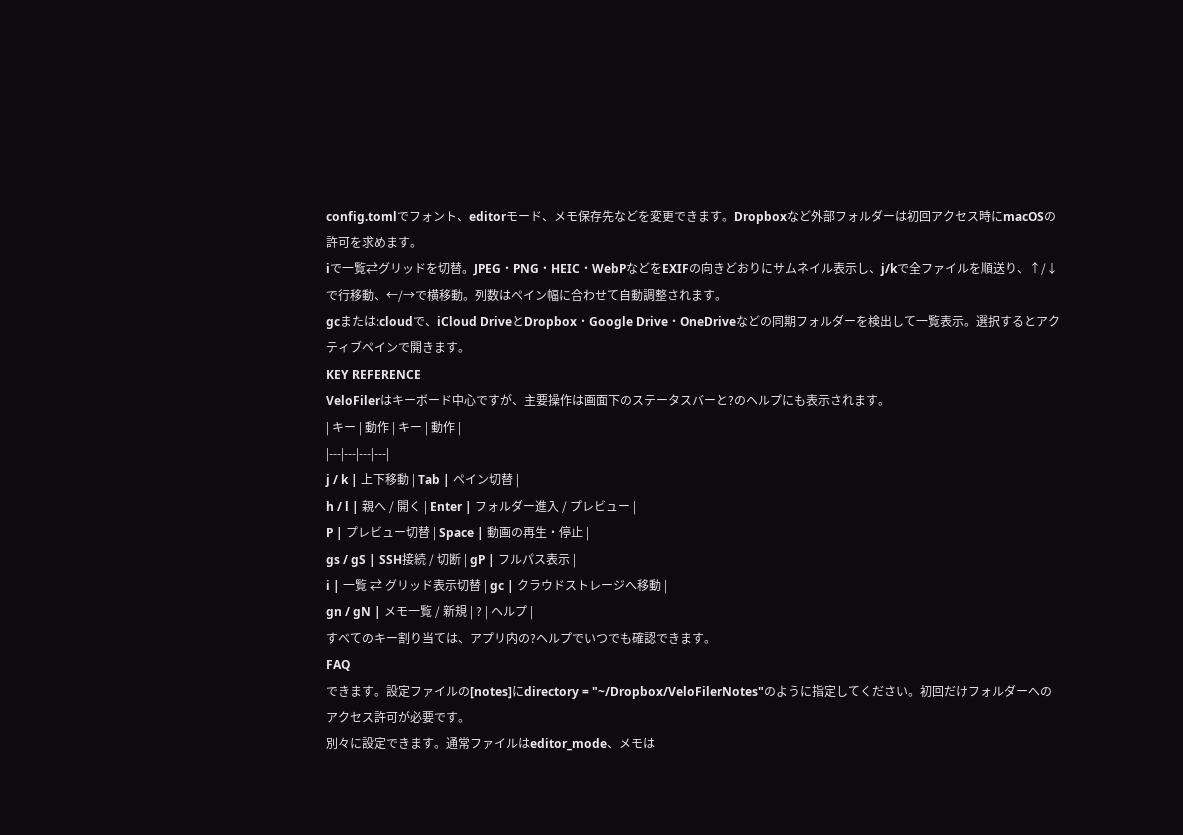config.tomlでフォント、editorモード、メモ保存先などを変更できます。Dropboxなど外部フォルダーは初回アクセス時にmacOSの許可を求めます。
iで一覧⇄グリッドを切替。JPEG・PNG・HEIC・WebPなどをEXIFの向きどおりにサムネイル表示し、j/kで全ファイルを順送り、↑/↓で行移動、←/→で横移動。列数はペイン幅に合わせて自動調整されます。
gcまたは:cloudで、iCloud DriveとDropbox・Google Drive・OneDriveなどの同期フォルダーを検出して一覧表示。選択するとアクティブペインで開きます。
KEY REFERENCE
VeloFilerはキーボード中心ですが、主要操作は画面下のステータスバーと?のヘルプにも表示されます。
| キー | 動作 | キー | 動作 |
|---|---|---|---|
j / k | 上下移動 | Tab | ペイン切替 |
h / l | 親へ / 開く | Enter | フォルダー進入 / プレビュー |
P | プレビュー切替 | Space | 動画の再生・停止 |
gs / gS | SSH接続 / 切断 | gP | フルパス表示 |
i | 一覧 ⇄ グリッド表示切替 | gc | クラウドストレージへ移動 |
gn / gN | メモ一覧 / 新規 | ? | ヘルプ |
すべてのキー割り当ては、アプリ内の?ヘルプでいつでも確認できます。
FAQ
できます。設定ファイルの[notes]にdirectory = "~/Dropbox/VeloFilerNotes"のように指定してください。初回だけフォルダーへのアクセス許可が必要です。
別々に設定できます。通常ファイルはeditor_mode、メモは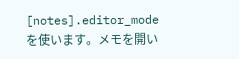[notes].editor_modeを使います。メモを開い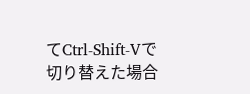てCtrl-Shift-Vで切り替えた場合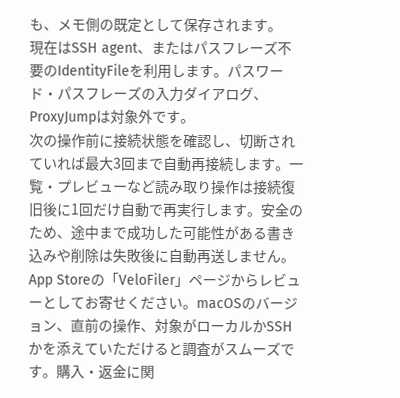も、メモ側の既定として保存されます。
現在はSSH agent、またはパスフレーズ不要のIdentityFileを利用します。パスワード・パスフレーズの入力ダイアログ、ProxyJumpは対象外です。
次の操作前に接続状態を確認し、切断されていれば最大3回まで自動再接続します。一覧・プレビューなど読み取り操作は接続復旧後に1回だけ自動で再実行します。安全のため、途中まで成功した可能性がある書き込みや削除は失敗後に自動再送しません。
App Storeの「VeloFiler」ページからレビューとしてお寄せください。macOSのバージョン、直前の操作、対象がローカルかSSHかを添えていただけると調査がスムーズです。購入・返金に関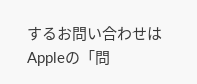するお問い合わせはAppleの「問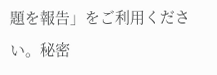題を報告」をご利用ください。秘密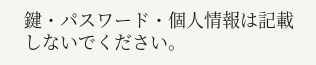鍵・パスワード・個人情報は記載しないでください。